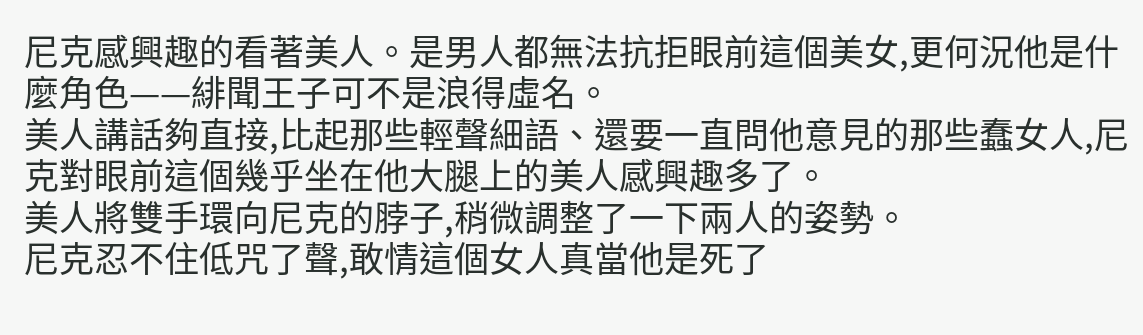尼克感興趣的看著美人。是男人都無法抗拒眼前這個美女,更何況他是什麼角色——緋聞王子可不是浪得虛名。
美人講話夠直接,比起那些輕聲細語、還要一直問他意見的那些蠢女人,尼克對眼前這個幾乎坐在他大腿上的美人感興趣多了。
美人將雙手環向尼克的脖子,稍微調整了一下兩人的姿勢。
尼克忍不住低咒了聲,敢情這個女人真當他是死了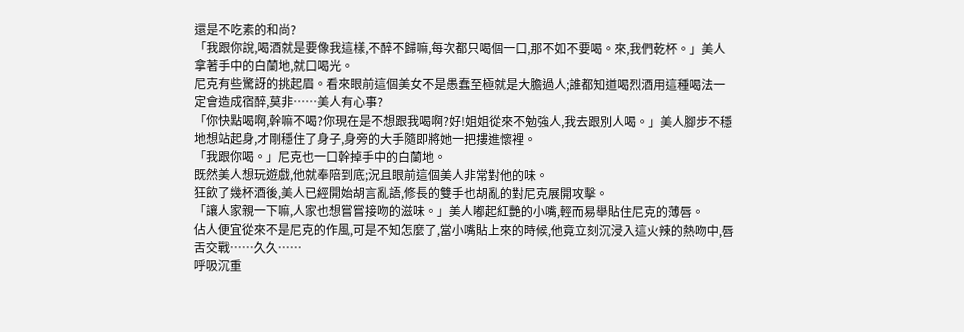還是不吃素的和尚?
「我跟你說,喝酒就是要像我這樣,不醉不歸嘛,每次都只喝個一口,那不如不要喝。來,我們乾杯。」美人拿著手中的白蘭地,就口喝光。
尼克有些驚訝的挑起眉。看來眼前這個美女不是愚蠢至極就是大膽過人;誰都知道喝烈酒用這種喝法一定會造成宿醉,莫非……美人有心事?
「你快點喝啊,幹嘛不喝?你現在是不想跟我喝啊?好!姐姐從來不勉強人,我去跟別人喝。」美人腳步不穩地想站起身,才剛穩住了身子,身旁的大手隨即將她一把摟進懷裡。
「我跟你喝。」尼克也一口幹掉手中的白蘭地。
既然美人想玩遊戲,他就奉陪到底;況且眼前這個美人非常對他的味。
狂飲了幾杯酒後,美人已經開始胡言亂語,修長的雙手也胡亂的對尼克展開攻擊。
「讓人家親一下嘛,人家也想嘗嘗接吻的滋味。」美人嘟起紅艷的小嘴,輕而易舉貼住尼克的薄唇。
佔人便宜從來不是尼克的作風,可是不知怎麼了,當小嘴貼上來的時候,他竟立刻沉浸入這火辣的熱吻中,唇舌交戰……久久……
呼吸沉重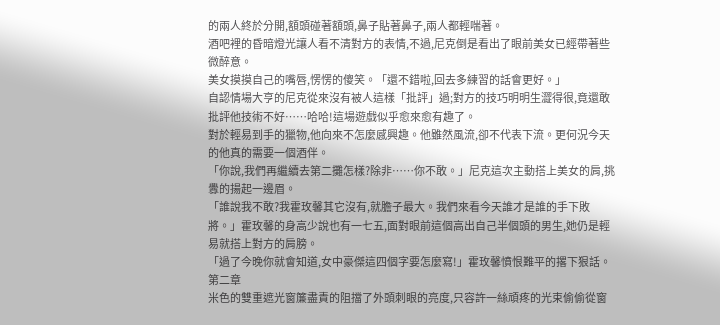的兩人終於分開,額頭碰著額頭,鼻子貼著鼻子,兩人都輕喘著。
酒吧裡的昏暗燈光讓人看不清對方的表情,不過,尼克倒是看出了眼前美女已經帶著些微醉意。
美女摸摸自己的嘴唇,愣愣的傻笑。「還不錯啦,回去多練習的話會更好。」
自認情場大亨的尼克從來沒有被人這樣「批評」過;對方的技巧明明生澀得很,竟還敢批評他技術不好……哈哈!這場遊戲似乎愈來愈有趣了。
對於輕易到手的獵物,他向來不怎麼感興趣。他雖然風流,卻不代表下流。更何況今天的他真的需要一個酒伴。
「你說,我們再繼續去第二攤怎樣?除非……你不敢。」尼克這次主動搭上美女的肩,挑釁的揚起一邊眉。
「誰說我不敢?我霍玫馨其它沒有,就膽子最大。我們來看今天誰才是誰的手下敗將。」霍玫馨的身高少說也有一七五,面對眼前這個高出自己半個頭的男生,她仍是輕易就搭上對方的肩膀。
「過了今晚你就會知道,女中豪傑這四個字要怎麼寫!」霍玫馨憤恨難平的撂下狠話。
第二章
米色的雙重遮光窗簾盡責的阻擋了外頭刺眼的亮度,只容許一絲頑疼的光束偷偷從窗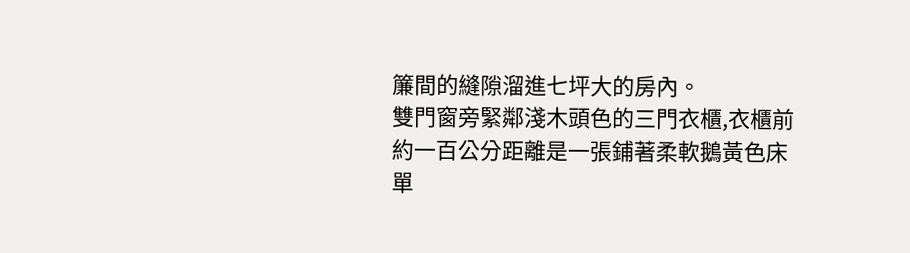簾間的縫隙溜進七坪大的房內。
雙門窗旁緊鄰淺木頭色的三門衣櫃,衣櫃前約一百公分距離是一張鋪著柔軟鵝黃色床單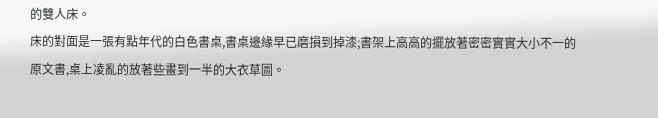的雙人床。
床的對面是一張有點年代的白色書桌,書桌邊緣早已磨損到掉漆;書架上高高的擺放著密密實實大小不一的原文書,桌上凌亂的放著些畫到一半的大衣草圖。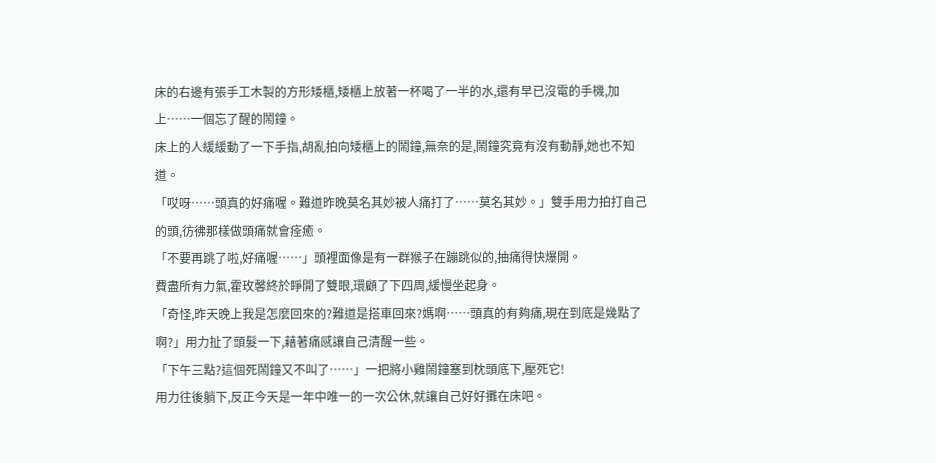床的右邊有張手工木製的方形矮櫃,矮櫃上放著一杯喝了一半的水,還有早已沒電的手機,加上……一個忘了醒的鬧鐘。
床上的人緩緩動了一下手指,胡亂拍向矮櫃上的鬧鐘,無奈的是,鬧鐘究竟有沒有動靜,她也不知道。
「哎呀……頭真的好痛喔。難道昨晚莫名其妙被人痛打了……莫名其妙。」雙手用力拍打自己的頭,彷彿那樣做頭痛就會痊癒。
「不要再跳了啦,好痛喔……」頭裡面像是有一群猴子在蹦跳似的,抽痛得快爆開。
費盡所有力氣,霍玫馨終於睜開了雙眼,環顧了下四周,緩慢坐起身。
「奇怪,昨天晚上我是怎麼回來的?難道是搭車回來?媽啊……頭真的有夠痛,現在到底是幾點了啊?」用力扯了頭髮一下,藉著痛感讓自己清醒一些。
「下午三點?這個死鬧鐘又不叫了……」一把將小雞鬧鐘塞到枕頭底下,壓死它!
用力往後躺下,反正今天是一年中唯一的一次公休,就讓自己好好攤在床吧。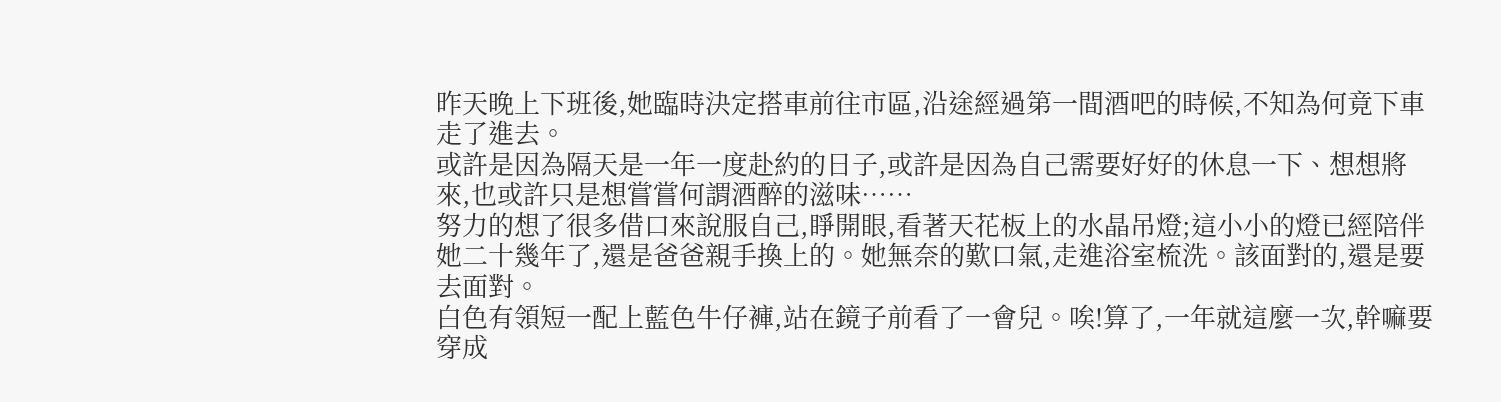昨天晚上下班後,她臨時決定搭車前往市區,沿途經過第一間酒吧的時候,不知為何竟下車走了進去。
或許是因為隔天是一年一度赴約的日子,或許是因為自己需要好好的休息一下、想想將來,也或許只是想嘗嘗何謂酒醉的滋味……
努力的想了很多借口來說服自己,睜開眼,看著天花板上的水晶吊燈;這小小的燈已經陪伴她二十幾年了,還是爸爸親手換上的。她無奈的歎口氣,走進浴室梳洗。該面對的,還是要去面對。
白色有領短一配上藍色牛仔褲,站在鏡子前看了一會兒。唉!算了,一年就這麼一次,幹嘛要穿成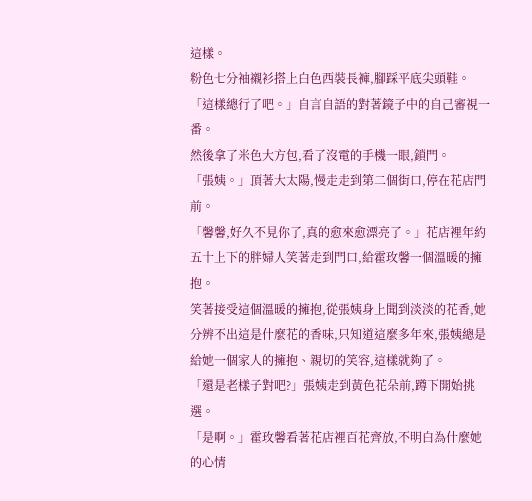這樣。
粉色七分袖襯衫搭上白色西裝長褲,腳踩平底尖頭鞋。
「這樣總行了吧。」自言自語的對著鏡子中的自己審視一番。
然後拿了米色大方包,看了沒電的手機一眼,鎖門。
「張姨。」頂著大太陽,慢走走到第二個街口,停在花店門前。
「馨馨,好久不見你了,真的愈來愈漂亮了。」花店裡年約五十上下的胖婦人笑著走到門口,給霍玫馨一個溫暖的擁抱。
笑著接受這個溫暖的擁抱,從張姨身上聞到淡淡的花香,她分辨不出這是什麼花的香味,只知道這麼多年來,張姨總是給她一個家人的擁抱、親切的笑容,這樣就夠了。
「還是老樣子對吧?」張姨走到黃色花朵前,蹲下開始挑選。
「是啊。」霍玫馨看著花店裡百花齊放,不明白為什麼她的心情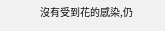沒有受到花的感染,仍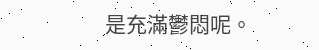是充滿鬱悶呢。